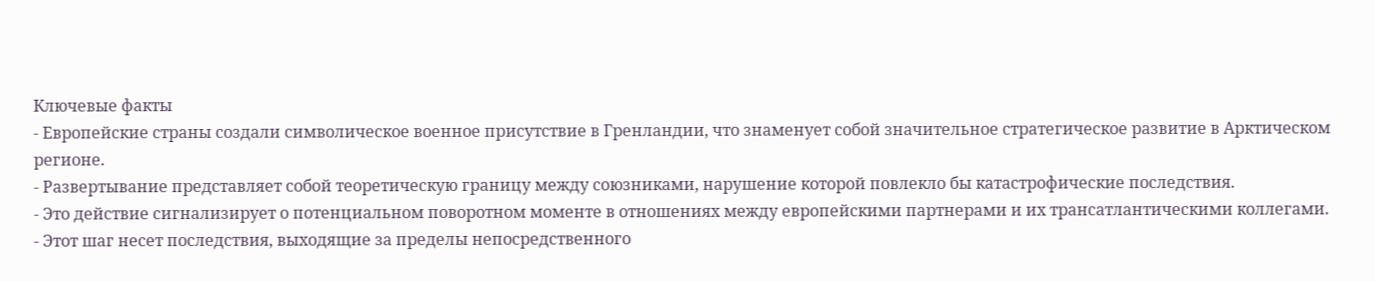Ключевые факты
- Европейские страны создали символическое военное присутствие в Гренландии, что знаменует собой значительное стратегическое развитие в Арктическом регионе.
- Развертывание представляет собой теоретическую границу между союзниками, нарушение которой повлекло бы катастрофические последствия.
- Это действие сигнализирует о потенциальном поворотном моменте в отношениях между европейскими партнерами и их трансатлантическими коллегами.
- Этот шаг несет последствия, выходящие за пределы непосредственного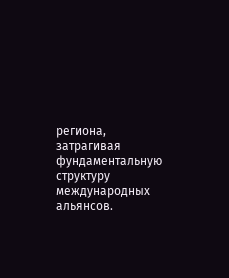региона, затрагивая фундаментальную структуру международных альянсов.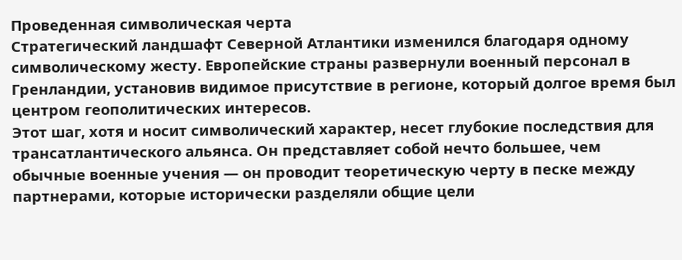Проведенная символическая черта
Стратегический ландшафт Северной Атлантики изменился благодаря одному символическому жесту. Европейские страны развернули военный персонал в Гренландии, установив видимое присутствие в регионе, который долгое время был центром геополитических интересов.
Этот шаг, хотя и носит символический характер, несет глубокие последствия для трансатлантического альянса. Он представляет собой нечто большее, чем обычные военные учения — он проводит теоретическую черту в песке между партнерами, которые исторически разделяли общие цели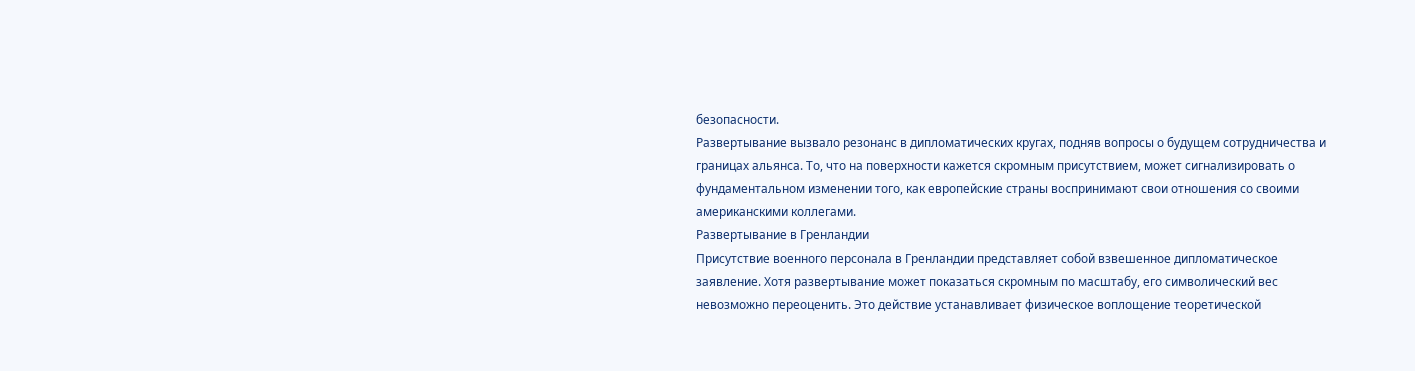безопасности.
Развертывание вызвало резонанс в дипломатических кругах, подняв вопросы о будущем сотрудничества и границах альянса. То, что на поверхности кажется скромным присутствием, может сигнализировать о фундаментальном изменении того, как европейские страны воспринимают свои отношения со своими американскими коллегами.
Развертывание в Гренландии
Присутствие военного персонала в Гренландии представляет собой взвешенное дипломатическое заявление. Хотя развертывание может показаться скромным по масштабу, его символический вес невозможно переоценить. Это действие устанавливает физическое воплощение теоретической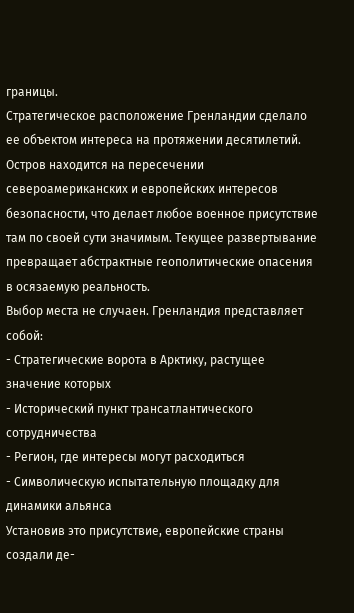границы.
Стратегическое расположение Гренландии сделало ее объектом интереса на протяжении десятилетий. Остров находится на пересечении североамериканских и европейских интересов безопасности, что делает любое военное присутствие там по своей сути значимым. Текущее развертывание превращает абстрактные геополитические опасения в осязаемую реальность.
Выбор места не случаен. Гренландия представляет собой:
- Стратегические ворота в Арктику, растущее значение которых
- Исторический пункт трансатлантического сотрудничества
- Регион, где интересы могут расходиться
- Символическую испытательную площадку для динамики альянса
Установив это присутствие, европейские страны создали де-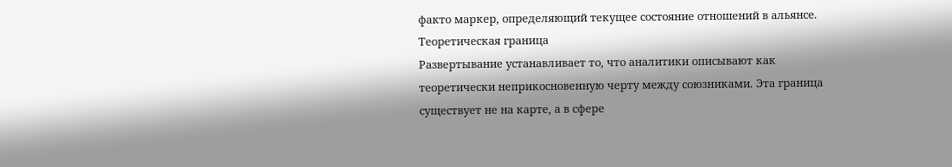факто маркер, определяющий текущее состояние отношений в альянсе.
Теоретическая граница
Развертывание устанавливает то, что аналитики описывают как теоретически неприкосновенную черту между союзниками. Эта граница существует не на карте, а в сфере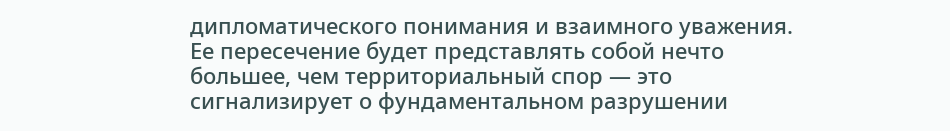дипломатического понимания и взаимного уважения. Ее пересечение будет представлять собой нечто большее, чем территориальный спор — это сигнализирует о фундаментальном разрушении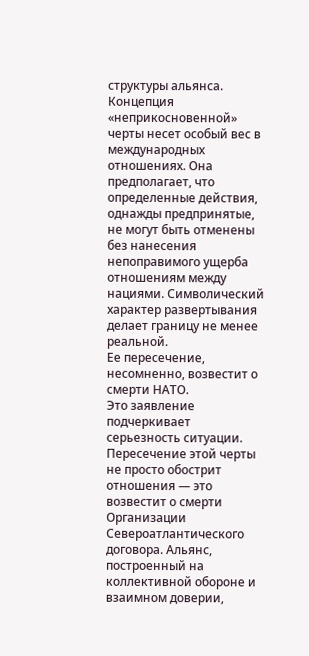структуры альянса.
Концепция «неприкосновенной» черты несет особый вес в международных отношениях. Она предполагает, что определенные действия, однажды предпринятые, не могут быть отменены без нанесения непоправимого ущерба отношениям между нациями. Символический характер развертывания делает границу не менее реальной.
Ее пересечение, несомненно, возвестит о смерти НАТО.
Это заявление подчеркивает серьезность ситуации. Пересечение этой черты не просто обострит отношения — это возвестит о смерти Организации Североатлантического договора. Альянс, построенный на коллективной обороне и взаимном доверии,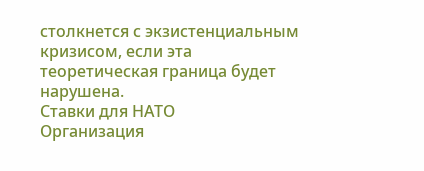столкнется с экзистенциальным кризисом, если эта теоретическая граница будет нарушена.
Ставки для НАТО
Организация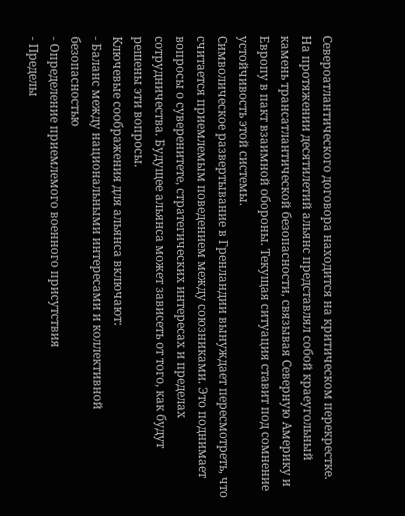Североатлантического договора находится на критическом перекрестке. На протяжении десятилетий альянс представлял собой краеугольный камень трансатлантической безопасности, связывая Северную Америку и Европу в пакт взаимной обороны. Текущая ситуация ставит под сомнение устойчивость этой системы.
Символическое развертывание в Гренландии вынуждает пересмотреть, что считается приемлемым поведением между союзниками. Это поднимает вопросы о суверенитете, стратегических интересах и пределах сотрудничества. Будущее альянса может зависеть от того, как будут решены эти вопросы.
Ключевые соображения для альянса включают:
- Баланс между национальными интересами и коллективной безопасностью
- Определение приемлемого военного присутствия
- Пределы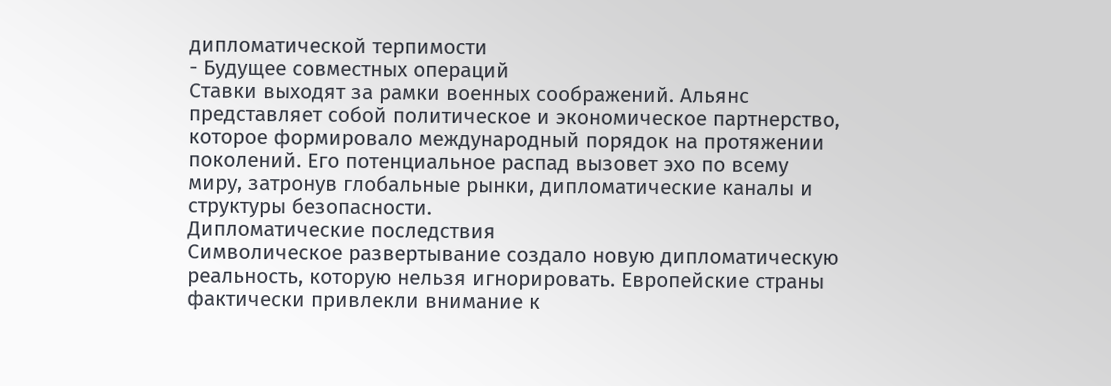дипломатической терпимости
- Будущее совместных операций
Ставки выходят за рамки военных соображений. Альянс представляет собой политическое и экономическое партнерство, которое формировало международный порядок на протяжении поколений. Его потенциальное распад вызовет эхо по всему миру, затронув глобальные рынки, дипломатические каналы и структуры безопасности.
Дипломатические последствия
Символическое развертывание создало новую дипломатическую реальность, которую нельзя игнорировать. Европейские страны фактически привлекли внимание к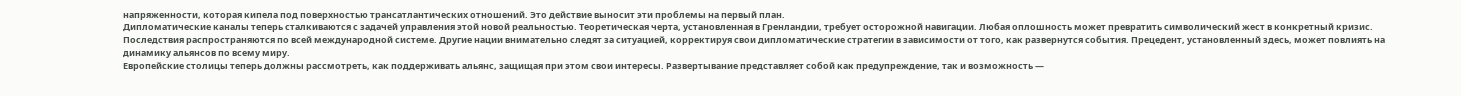напряженности, которая кипела под поверхностью трансатлантических отношений. Это действие выносит эти проблемы на первый план.
Дипломатические каналы теперь сталкиваются с задачей управления этой новой реальностью. Теоретическая черта, установленная в Гренландии, требует осторожной навигации. Любая оплошность может превратить символический жест в конкретный кризис.
Последствия распространяются по всей международной системе. Другие нации внимательно следят за ситуацией, корректируя свои дипломатические стратегии в зависимости от того, как развернутся события. Прецедент, установленный здесь, может повлиять на динамику альянсов по всему миру.
Европейские столицы теперь должны рассмотреть, как поддерживать альянс, защищая при этом свои интересы. Развертывание представляет собой как предупреждение, так и возможность —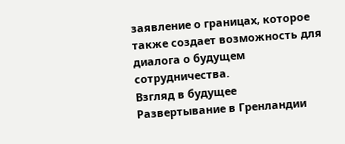заявление о границах, которое также создает возможность для диалога о будущем сотрудничества.
Взгляд в будущее
Развертывание в Гренландии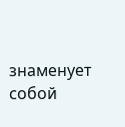знаменует собой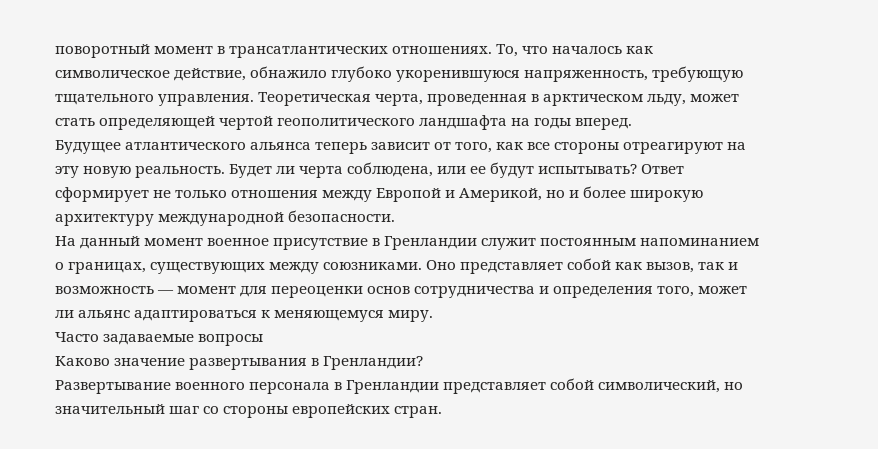поворотный момент в трансатлантических отношениях. То, что началось как символическое действие, обнажило глубоко укоренившуюся напряженность, требующую тщательного управления. Теоретическая черта, проведенная в арктическом льду, может стать определяющей чертой геополитического ландшафта на годы вперед.
Будущее атлантического альянса теперь зависит от того, как все стороны отреагируют на эту новую реальность. Будет ли черта соблюдена, или ее будут испытывать? Ответ сформирует не только отношения между Европой и Америкой, но и более широкую архитектуру международной безопасности.
На данный момент военное присутствие в Гренландии служит постоянным напоминанием о границах, существующих между союзниками. Оно представляет собой как вызов, так и возможность — момент для переоценки основ сотрудничества и определения того, может ли альянс адаптироваться к меняющемуся миру.
Часто задаваемые вопросы
Каково значение развертывания в Гренландии?
Развертывание военного персонала в Гренландии представляет собой символический, но значительный шаг со стороны европейских стран.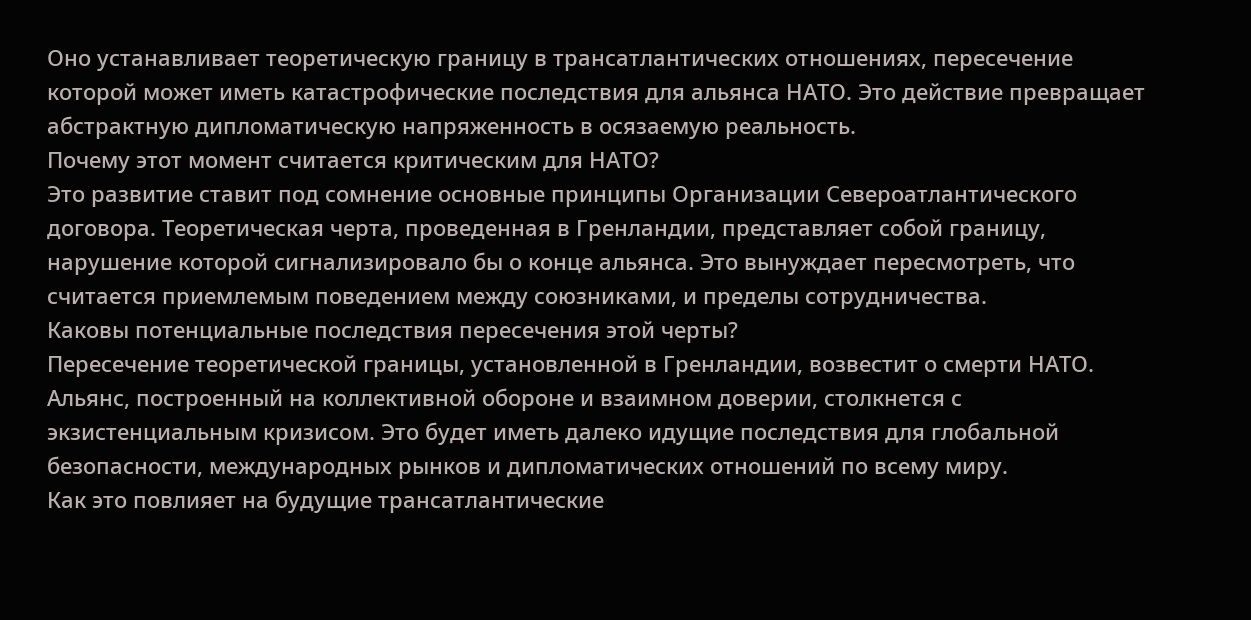Оно устанавливает теоретическую границу в трансатлантических отношениях, пересечение которой может иметь катастрофические последствия для альянса НАТО. Это действие превращает абстрактную дипломатическую напряженность в осязаемую реальность.
Почему этот момент считается критическим для НАТО?
Это развитие ставит под сомнение основные принципы Организации Североатлантического договора. Теоретическая черта, проведенная в Гренландии, представляет собой границу, нарушение которой сигнализировало бы о конце альянса. Это вынуждает пересмотреть, что считается приемлемым поведением между союзниками, и пределы сотрудничества.
Каковы потенциальные последствия пересечения этой черты?
Пересечение теоретической границы, установленной в Гренландии, возвестит о смерти НАТО. Альянс, построенный на коллективной обороне и взаимном доверии, столкнется с экзистенциальным кризисом. Это будет иметь далеко идущие последствия для глобальной безопасности, международных рынков и дипломатических отношений по всему миру.
Как это повлияет на будущие трансатлантические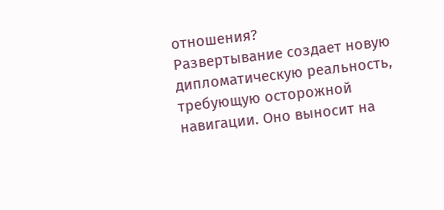отношения?
Развертывание создает новую дипломатическую реальность, требующую осторожной навигации. Оно выносит на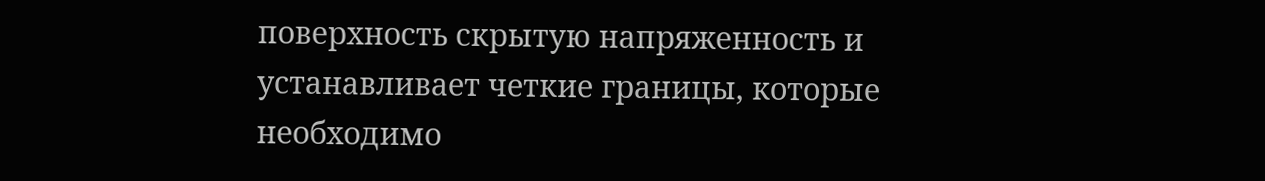поверхность скрытую напряженность и устанавливает четкие границы, которые необходимо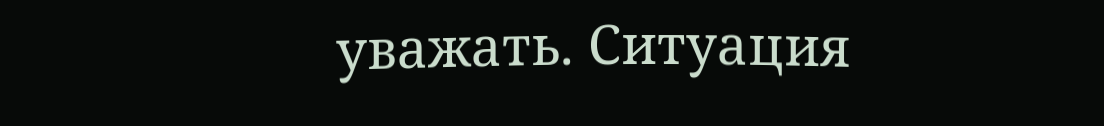уважать. Ситуация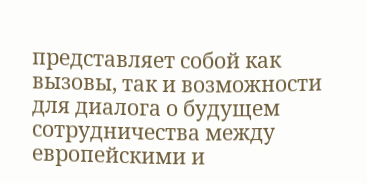представляет собой как вызовы, так и возможности для диалога о будущем сотрудничества между европейскими и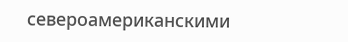североамериканскими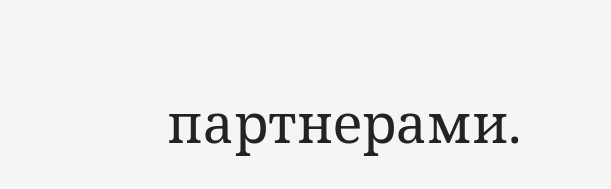партнерами.